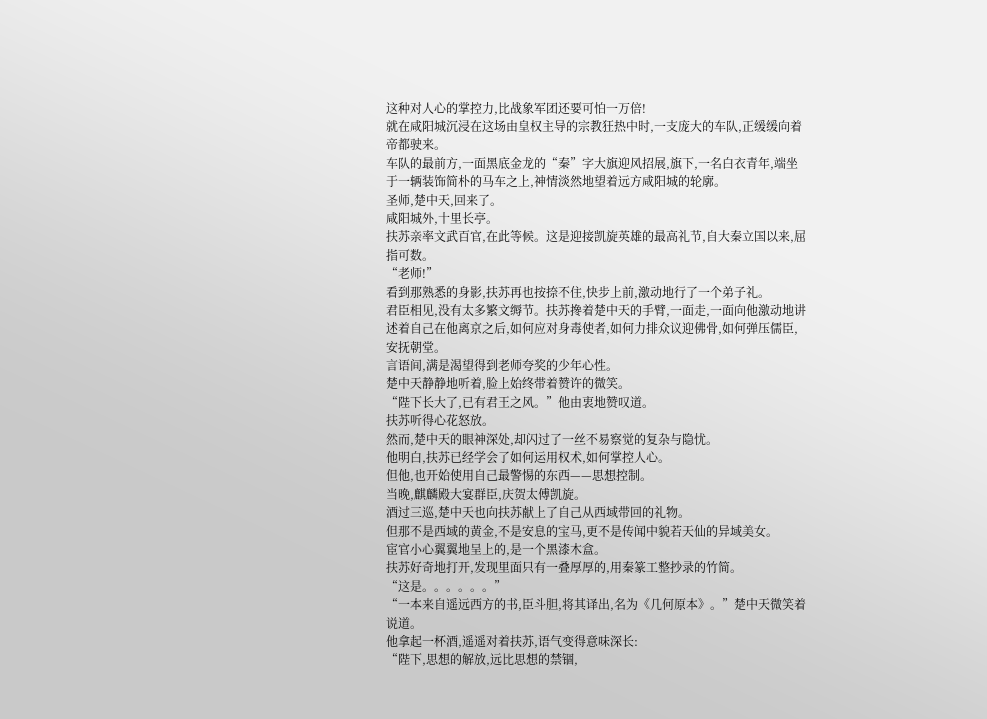这种对人心的掌控力,比战象军团还要可怕一万倍!
就在咸阳城沉浸在这场由皇权主导的宗教狂热中时,一支庞大的车队,正缓缓向着帝都驶来。
车队的最前方,一面黑底金龙的“秦”字大旗迎风招展,旗下,一名白衣青年,端坐于一辆装饰简朴的马车之上,神情淡然地望着远方咸阳城的轮廓。
圣师,楚中天,回来了。
咸阳城外,十里长亭。
扶苏亲率文武百官,在此等候。这是迎接凯旋英雄的最高礼节,自大秦立国以来,屈指可数。
“老师!”
看到那熟悉的身影,扶苏再也按捺不住,快步上前,激动地行了一个弟子礼。
君臣相见,没有太多繁文缛节。扶苏搀着楚中天的手臂,一面走,一面向他激动地讲述着自己在他离京之后,如何应对身毒使者,如何力排众议迎佛骨,如何弹压儒臣,安抚朝堂。
言语间,满是渴望得到老师夸奖的少年心性。
楚中天静静地听着,脸上始终带着赞许的微笑。
“陛下长大了,已有君王之风。”他由衷地赞叹道。
扶苏听得心花怒放。
然而,楚中天的眼神深处,却闪过了一丝不易察觉的复杂与隐忧。
他明白,扶苏已经学会了如何运用权术,如何掌控人心。
但他,也开始使用自己最警惕的东西——思想控制。
当晚,麒麟殿大宴群臣,庆贺太傅凯旋。
酒过三巡,楚中天也向扶苏献上了自己从西域带回的礼物。
但那不是西域的黄金,不是安息的宝马,更不是传闻中貌若天仙的异域美女。
宦官小心翼翼地呈上的,是一个黑漆木盒。
扶苏好奇地打开,发现里面只有一叠厚厚的,用秦篆工整抄录的竹简。
“这是。。。。。。”
“一本来自遥远西方的书,臣斗胆,将其译出,名为《几何原本》。”楚中天微笑着说道。
他拿起一杯酒,遥遥对着扶苏,语气变得意味深长:
“陛下,思想的解放,远比思想的禁锢,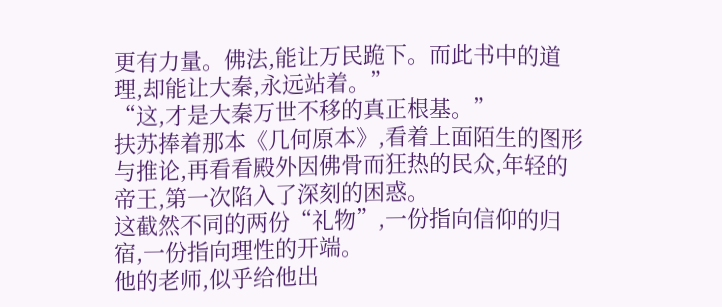更有力量。佛法,能让万民跪下。而此书中的道理,却能让大秦,永远站着。”
“这,才是大秦万世不移的真正根基。”
扶苏捧着那本《几何原本》,看着上面陌生的图形与推论,再看看殿外因佛骨而狂热的民众,年轻的帝王,第一次陷入了深刻的困惑。
这截然不同的两份“礼物”,一份指向信仰的归宿,一份指向理性的开端。
他的老师,似乎给他出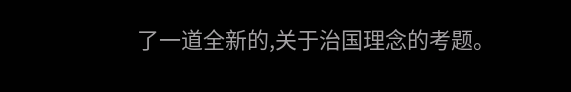了一道全新的,关于治国理念的考题。